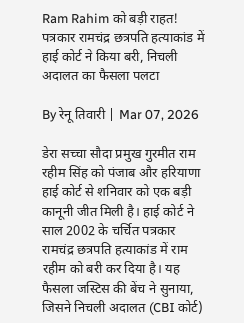Ram Rahim को बड़ी राहत! पत्रकार रामचंद्र छत्रपति हत्याकांड में हाई कोर्ट ने किया बरी, निचली अदालत का फैसला पलटा

By रेनू तिवारी | Mar 07, 2026

डेरा सच्चा सौदा प्रमुख गुरमीत राम रहीम सिंह को पंजाब और हरियाणा हाई कोर्ट से शनिवार को एक बड़ी कानूनी जीत मिली है। हाई कोर्ट ने साल 2002 के चर्चित पत्रकार रामचंद्र छत्रपति हत्याकांड में राम रहीम को बरी कर दिया है। यह फैसला जस्टिस की बेंच ने सुनाया, जिसने निचली अदालत (CBI कोर्ट)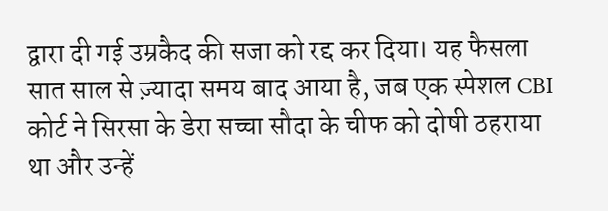द्वारा दी गई उम्रकैद की सजा को रद्द कर दिया। यह फैसला सात साल से ज़्यादा समय बाद आया है, जब एक स्पेशल CBI कोर्ट ने सिरसा के डेरा सच्चा सौदा के चीफ को दोषी ठहराया था और उन्हें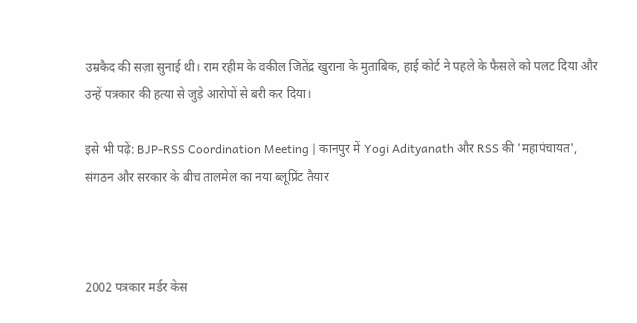उम्रकैद की सज़ा सुनाई थी। राम रहीम के वकील जितेंद्र खुराना के मुताबिक, हाई कोर्ट ने पहले के फैसले को पलट दिया और उन्हें पत्रकार की हत्या से जुड़े आरोपों से बरी कर दिया।

इसे भी पढ़ें: BJP-RSS Coordination Meeting | कानपुर में Yogi Adityanath और RSS की 'महापंचायत', संगठन और सरकार के बीच तालमेल का नया ब्लूप्रिंट तैयार



2002 पत्रकार मर्डर केस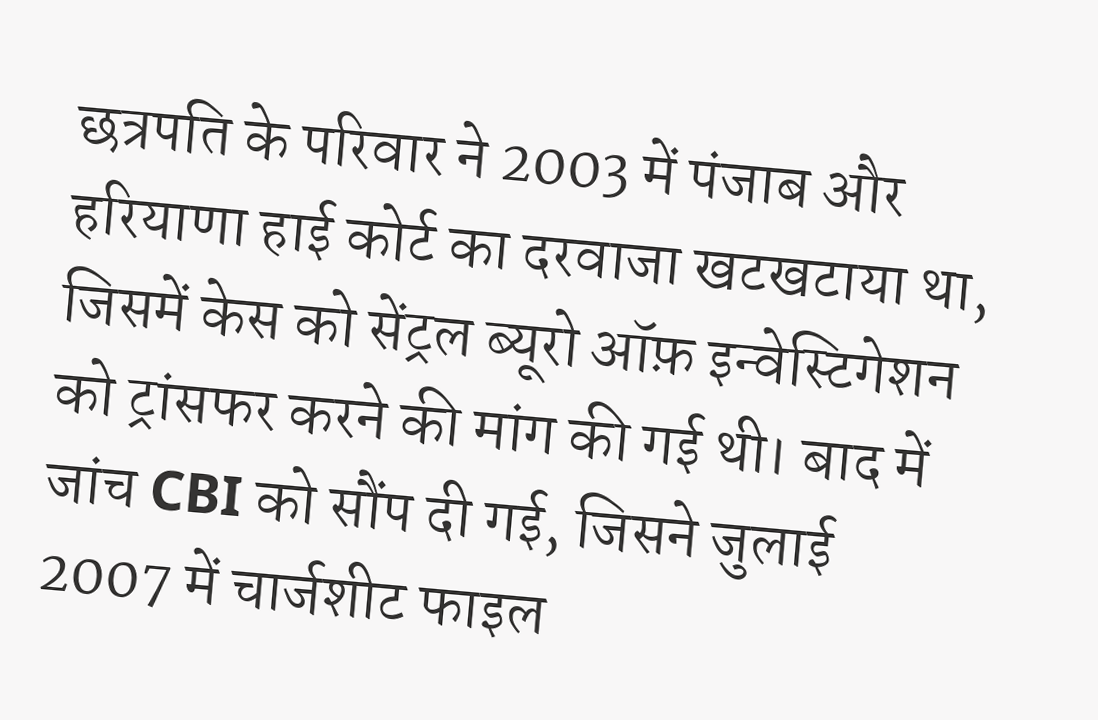छत्रपति के परिवार ने 2003 में पंजाब और हरियाणा हाई कोर्ट का दरवाजा खटखटाया था, जिसमें केस को सेंट्रल ब्यूरो ऑफ़ इन्वेस्टिगेशन को ट्रांसफर करने की मांग की गई थी। बाद में जांच CBI को सौंप दी गई, जिसने जुलाई 2007 में चार्जशीट फाइल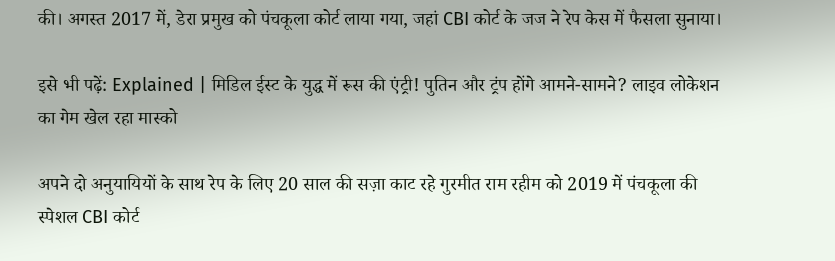की। अगस्त 2017 में, डेरा प्रमुख को पंचकूला कोर्ट लाया गया, जहां CBI कोर्ट के जज ने रेप केस में फैसला सुनाया।

इसे भी पढ़ें: Explained | मिडिल ईस्ट के युद्ध में रूस की एंट्री! पुतिन और ट्रंप होंगे आमने-सामने? लाइव लोकेशन का गेम खेल रहा मास्को

अपने दो अनुयायियों के साथ रेप के लिए 20 साल की सज़ा काट रहे गुरमीत राम रहीम को 2019 में पंचकूला की स्पेशल CBI कोर्ट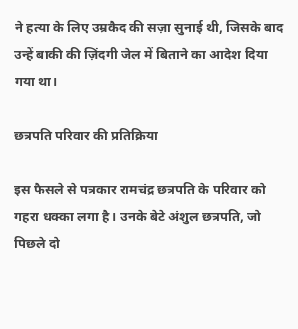ने हत्या के लिए उम्रकैद की सज़ा सुनाई थी, जिसके बाद उन्हें बाकी की ज़िंदगी जेल में बिताने का आदेश दिया गया था।

छत्रपति परिवार की प्रतिक्रिया

इस फैसले से पत्रकार रामचंद्र छत्रपति के परिवार को गहरा धक्का लगा है। उनके बेटे अंशुल छत्रपति, जो पिछले दो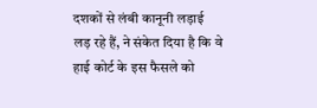दशकों से लंबी कानूनी लड़ाई लड़ रहे हैं, ने संकेत दिया है कि वे हाई कोर्ट के इस फैसले को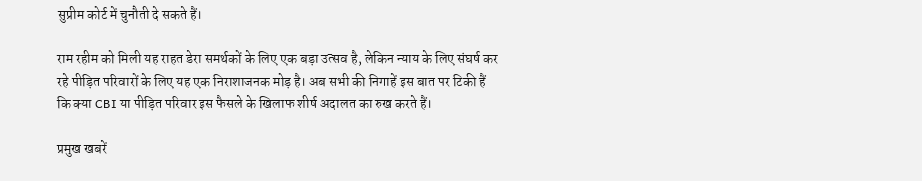सुप्रीम कोर्ट में चुनौती दे सकते हैं।

राम रहीम को मिली यह राहत डेरा समर्थकों के लिए एक बड़ा उत्सव है, लेकिन न्याय के लिए संघर्ष कर रहे पीड़ित परिवारों के लिए यह एक निराशाजनक मोड़ है। अब सभी की निगाहें इस बात पर टिकी हैं कि क्या CBI या पीड़ित परिवार इस फैसले के खिलाफ शीर्ष अदालत का रुख करते हैं।

प्रमुख खबरें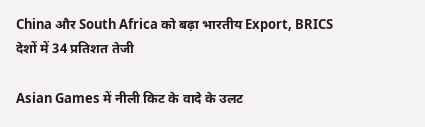China और South Africa को बढ़ा भारतीय Export, BRICS देशों में 34 प्रतिशत तेजी

Asian Games में नीली किट के वादे के उलट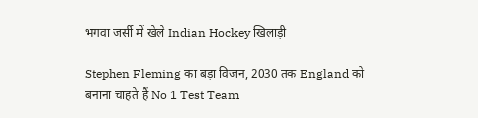भगवा जर्सी में खेले Indian Hockey खिलाड़ी

Stephen Fleming का बड़ा विजन, 2030 तक England को बनाना चाहते हैं No 1 Test Team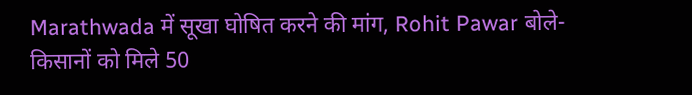Marathwada में सूखा घोषित करने की मांग, Rohit Pawar बोले- किसानों को मिले 50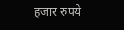हजार रुपये